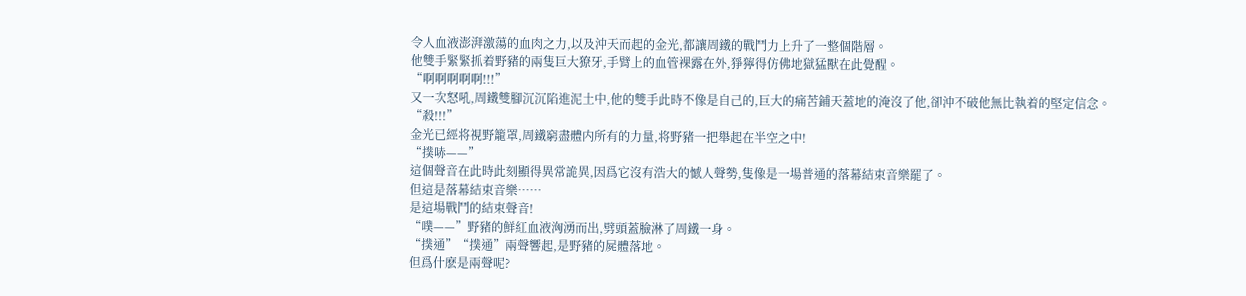令人血液澎湃激蕩的血肉之力,以及沖天而起的金光,都讓周鐵的戰鬥力上升了一整個階層。
他雙手緊緊抓着野豬的兩隻巨大獠牙,手臂上的血管裸露在外,猙獰得仿佛地獄猛獸在此覺醒。
“啊啊啊啊啊!!!”
又一次怒吼,周鐵雙腳沉沉陷進泥土中,他的雙手此時不像是自己的,巨大的痛苦鋪天蓋地的淹沒了他,卻沖不破他無比執着的堅定信念。
“殺!!!”
金光已經将視野籠罩,周鐵窮盡體内所有的力量,将野豬一把舉起在半空之中!
“撲哧——”
這個聲音在此時此刻顯得異常詭異,因爲它沒有浩大的憾人聲勢,隻像是一場普通的落幕結束音樂罷了。
但這是落幕結束音樂……
是這場戰鬥的結束聲音!
“噗——”野豬的鮮紅血液洶湧而出,劈頭蓋臉淋了周鐵一身。
“撲通”“撲通”兩聲響起,是野豬的屍體落地。
但爲什麽是兩聲呢?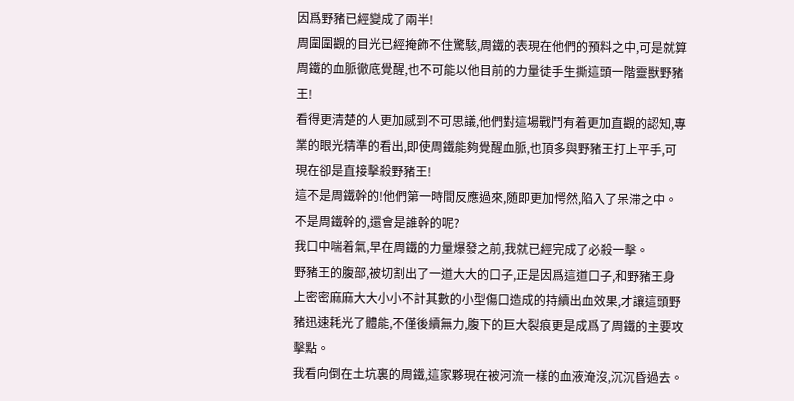因爲野豬已經變成了兩半!
周圍圍觀的目光已經掩飾不住驚駭,周鐵的表現在他們的預料之中,可是就算周鐵的血脈徹底覺醒,也不可能以他目前的力量徒手生撕這頭一階靈獸野豬王!
看得更清楚的人更加感到不可思議,他們對這場戰鬥有着更加直觀的認知,專業的眼光精準的看出,即使周鐵能夠覺醒血脈,也頂多與野豬王打上平手,可現在卻是直接擊殺野豬王!
這不是周鐵幹的!他們第一時間反應過來,随即更加愕然,陷入了呆滞之中。
不是周鐵幹的,還會是誰幹的呢?
我口中喘着氣,早在周鐵的力量爆發之前,我就已經完成了必殺一擊。
野豬王的腹部,被切割出了一道大大的口子,正是因爲這道口子,和野豬王身上密密麻麻大大小小不計其數的小型傷口造成的持續出血效果,才讓這頭野豬迅速耗光了體能,不僅後續無力,腹下的巨大裂痕更是成爲了周鐵的主要攻擊點。
我看向倒在土坑裏的周鐵,這家夥現在被河流一樣的血液淹沒,沉沉昏過去。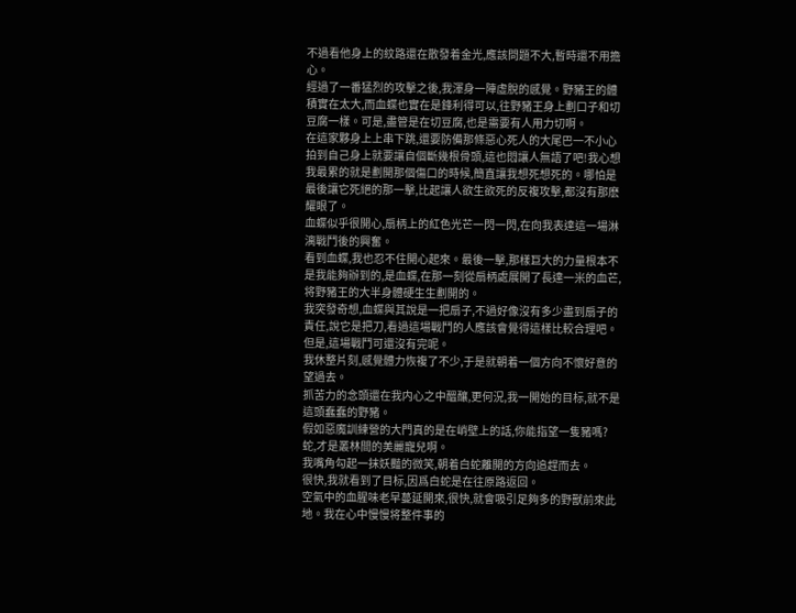不過看他身上的紋路還在散發着金光,應該問題不大,暫時還不用擔心。
經過了一番猛烈的攻擊之後,我渾身一陣虛脫的感覺。野豬王的體積實在太大,而血蝶也實在是鋒利得可以,往野豬王身上劃口子和切豆腐一樣。可是,盡管是在切豆腐,也是需要有人用力切啊。
在這家夥身上上串下跳,還要防備那條惡心死人的大尾巴一不小心拍到自己身上就要讓自個斷幾根骨頭,這也悶讓人無語了吧!我心想我最累的就是劃開那個傷口的時候,簡直讓我想死想死的。哪怕是最後讓它死絕的那一擊,比起讓人欲生欲死的反複攻擊,都沒有那麽耀眼了。
血蝶似乎很開心,扇柄上的紅色光芒一閃一閃,在向我表達這一場淋漓戰鬥後的興奮。
看到血蝶,我也忍不住開心起來。最後一擊,那樣巨大的力量根本不是我能夠辦到的,是血蝶,在那一刻從扇柄處展開了長達一米的血芒,将野豬王的大半身體硬生生劃開的。
我突發奇想,血蝶與其說是一把扇子,不過好像沒有多少盡到扇子的責任,說它是把刀,看過這場戰鬥的人應該會覺得這樣比較合理吧。
但是,這場戰鬥可還沒有完呢。
我休整片刻,感覺體力恢複了不少,于是就朝着一個方向不懷好意的望過去。
抓苦力的念頭還在我内心之中醞釀,更何況,我一開始的目标,就不是這頭蠢蠢的野豬。
假如惡魔訓練營的大門真的是在峭壁上的話,你能指望一隻豬嗎?蛇,才是叢林間的美麗寵兒啊。
我嘴角勾起一抹妖豔的微笑,朝着白蛇離開的方向追趕而去。
很快,我就看到了目标,因爲白蛇是在往原路返回。
空氣中的血腥味老早蔓延開來,很快,就會吸引足夠多的野獸前來此地。我在心中慢慢将整件事的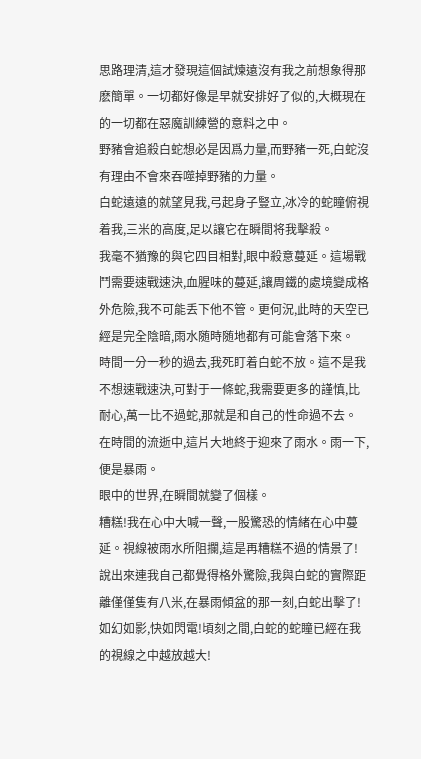思路理清,這才發現這個試煉遠沒有我之前想象得那麽簡單。一切都好像是早就安排好了似的,大概現在的一切都在惡魔訓練營的意料之中。
野豬會追殺白蛇想必是因爲力量,而野豬一死,白蛇沒有理由不會來吞噬掉野豬的力量。
白蛇遠遠的就望見我,弓起身子豎立,冰冷的蛇瞳俯視着我,三米的高度,足以讓它在瞬間将我擊殺。
我毫不猶豫的與它四目相對,眼中殺意蔓延。這場戰鬥需要速戰速決,血腥味的蔓延,讓周鐵的處境變成格外危險,我不可能丢下他不管。更何況,此時的天空已經是完全陰暗,雨水随時随地都有可能會落下來。
時間一分一秒的過去,我死盯着白蛇不放。這不是我不想速戰速決,可對于一條蛇,我需要更多的謹慎,比耐心,萬一比不過蛇,那就是和自己的性命過不去。
在時間的流逝中,這片大地終于迎來了雨水。雨一下,便是暴雨。
眼中的世界,在瞬間就變了個樣。
糟糕!我在心中大喊一聲,一股驚恐的情緒在心中蔓延。視線被雨水所阻攔,這是再糟糕不過的情景了!
說出來連我自己都覺得格外驚險,我與白蛇的實際距離僅僅隻有八米,在暴雨傾盆的那一刻,白蛇出擊了!
如幻如影,快如閃電!頃刻之間,白蛇的蛇瞳已經在我的視線之中越放越大!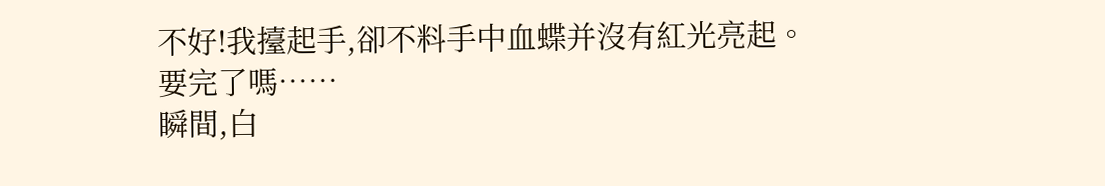不好!我擡起手,卻不料手中血蝶并沒有紅光亮起。
要完了嗎……
瞬間,白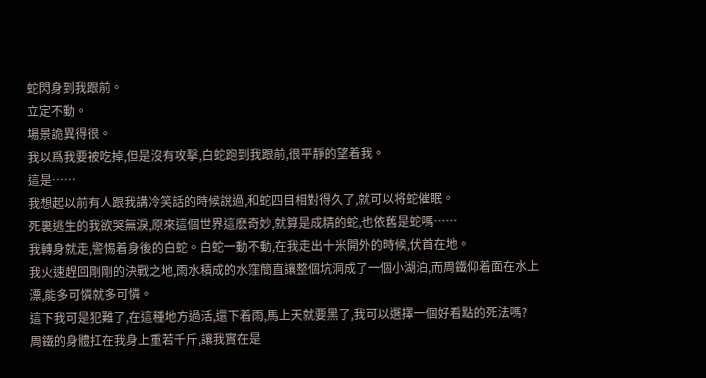蛇閃身到我跟前。
立定不動。
場景詭異得很。
我以爲我要被吃掉,但是沒有攻擊,白蛇跑到我跟前,很平靜的望着我。
這是……
我想起以前有人跟我講冷笑話的時候說過,和蛇四目相對得久了,就可以将蛇催眠。
死裏逃生的我欲哭無淚,原來這個世界這麽奇妙,就算是成精的蛇,也依舊是蛇嗎……
我轉身就走,警惕着身後的白蛇。白蛇一動不動,在我走出十米開外的時候,伏首在地。
我火速趕回剛剛的決戰之地,雨水積成的水窪簡直讓整個坑洞成了一個小湖泊,而周鐵仰着面在水上漂,能多可憐就多可憐。
這下我可是犯難了,在這種地方過活,還下着雨,馬上天就要黑了,我可以選擇一個好看點的死法嗎?
周鐵的身體扛在我身上重若千斤,讓我實在是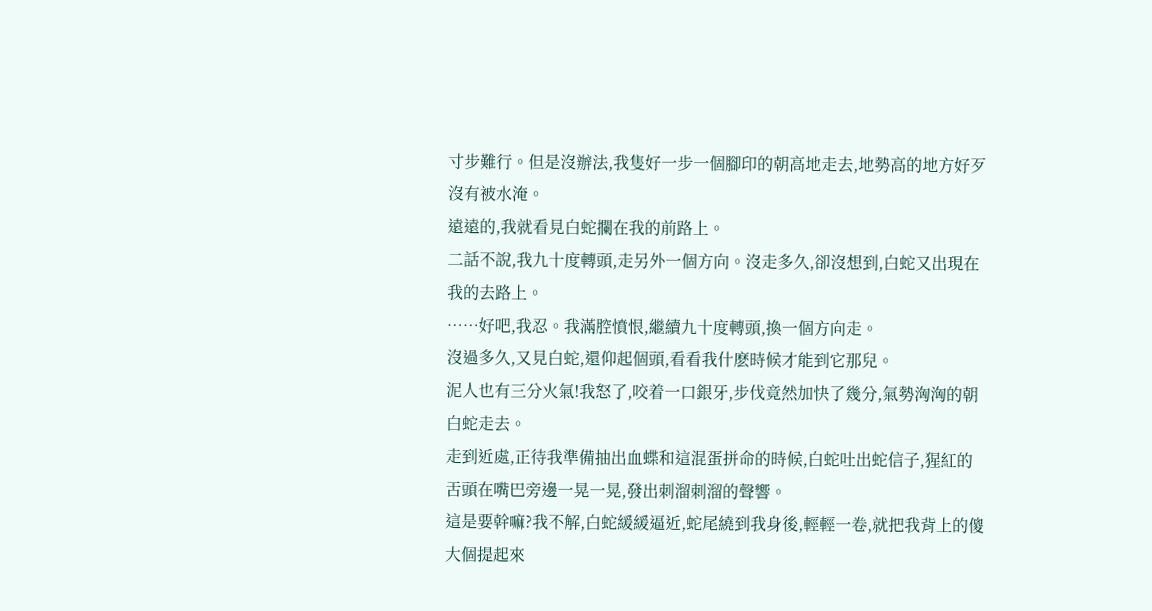寸步難行。但是沒辦法,我隻好一步一個腳印的朝高地走去,地勢高的地方好歹沒有被水淹。
遠遠的,我就看見白蛇攔在我的前路上。
二話不說,我九十度轉頭,走另外一個方向。沒走多久,卻沒想到,白蛇又出現在我的去路上。
……好吧,我忍。我滿腔憤恨,繼續九十度轉頭,換一個方向走。
沒過多久,又見白蛇,還仰起個頭,看看我什麽時候才能到它那兒。
泥人也有三分火氣!我怒了,咬着一口銀牙,步伐竟然加快了幾分,氣勢洶洶的朝白蛇走去。
走到近處,正待我準備抽出血蝶和這混蛋拼命的時候,白蛇吐出蛇信子,猩紅的舌頭在嘴巴旁邊一晃一晃,發出刺溜刺溜的聲響。
這是要幹嘛?我不解,白蛇緩緩逼近,蛇尾繞到我身後,輕輕一卷,就把我背上的傻大個提起來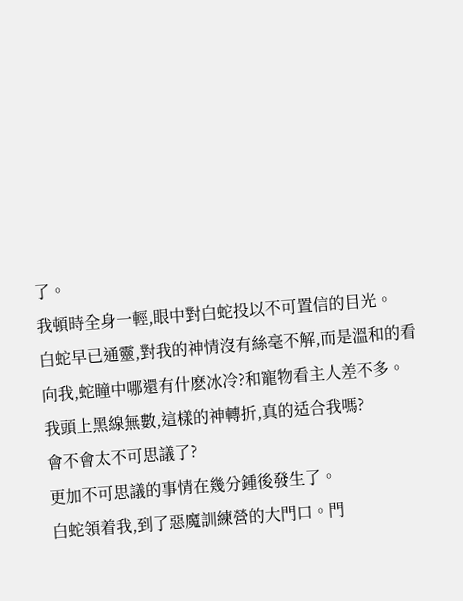了。
我頓時全身一輕,眼中對白蛇投以不可置信的目光。
白蛇早已通靈,對我的神情沒有絲毫不解,而是溫和的看向我,蛇瞳中哪還有什麽冰冷?和寵物看主人差不多。
我頭上黑線無數,這樣的神轉折,真的适合我嗎?
會不會太不可思議了?
更加不可思議的事情在幾分鍾後發生了。
白蛇領着我,到了惡魔訓練營的大門口。門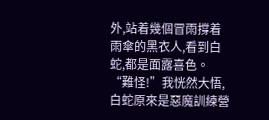外,站着幾個冒雨撐着雨傘的黑衣人,看到白蛇,都是面露喜色。
“難怪!”我恍然大悟,白蛇原來是惡魔訓練營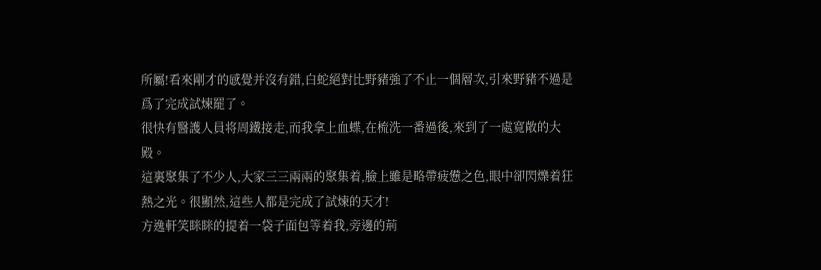所屬!看來剛才的感覺并沒有錯,白蛇絕對比野豬強了不止一個層次,引來野豬不過是爲了完成試煉罷了。
很快有醫護人員将周鐵接走,而我拿上血蝶,在梳洗一番過後,來到了一處寬敞的大殿。
這裏聚集了不少人,大家三三兩兩的聚集着,臉上雖是略帶疲憊之色,眼中卻閃爍着狂熱之光。很顯然,這些人都是完成了試煉的天才!
方逸軒笑眯眯的提着一袋子面包等着我,旁邊的荊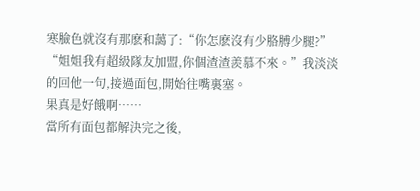寒臉色就沒有那麽和藹了:“你怎麽沒有少胳膊少腿?”
“姐姐我有超級隊友加盟,你個渣渣羨慕不來。”我淡淡的回他一句,接過面包,開始往嘴裏塞。
果真是好餓啊……
當所有面包都解決完之後,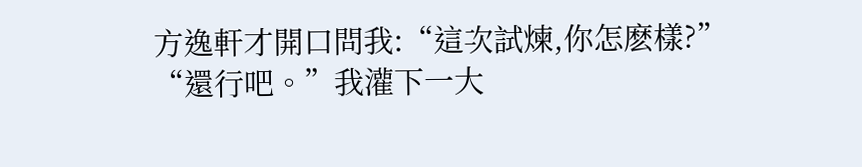方逸軒才開口問我:“這次試煉,你怎麽樣?”
“還行吧。”我灌下一大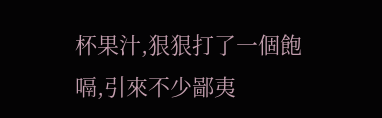杯果汁,狠狠打了一個飽嗝,引來不少鄙夷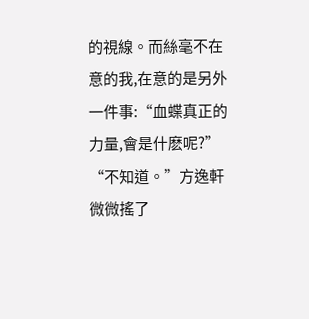的視線。而絲毫不在意的我,在意的是另外一件事:“血蝶真正的力量,會是什麽呢?”
“不知道。”方逸軒微微搖了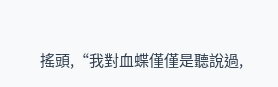搖頭,“我對血蝶僅僅是聽說過,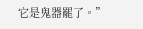它是鬼器罷了。”